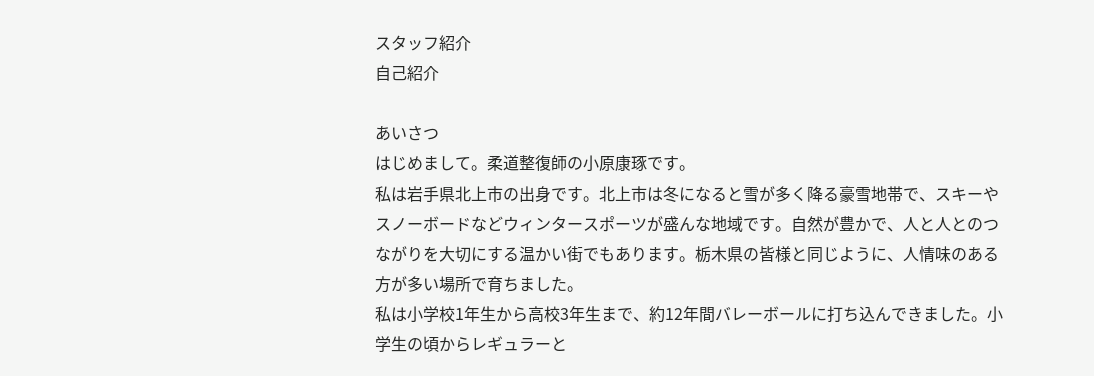スタッフ紹介
自己紹介

あいさつ
はじめまして。柔道整復師の小原康琢です。
私は岩手県北上市の出身です。北上市は冬になると雪が多く降る豪雪地帯で、スキーやスノーボードなどウィンタースポーツが盛んな地域です。自然が豊かで、人と人とのつながりを大切にする温かい街でもあります。栃木県の皆様と同じように、人情味のある方が多い場所で育ちました。
私は小学校1年生から高校3年生まで、約12年間バレーボールに打ち込んできました。小学生の頃からレギュラーと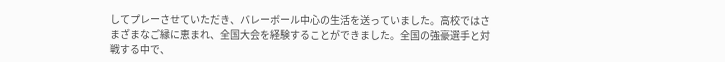してプレーさせていただき、バレーボール中心の生活を送っていました。高校ではさまざまなご縁に恵まれ、全国大会を経験することができました。全国の強豪選手と対戦する中で、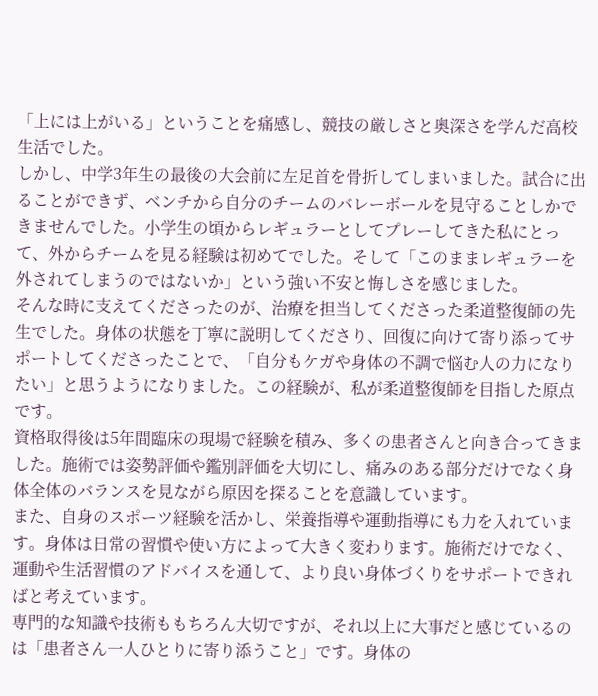「上には上がいる」ということを痛感し、競技の厳しさと奥深さを学んだ高校生活でした。
しかし、中学3年生の最後の大会前に左足首を骨折してしまいました。試合に出ることができず、ベンチから自分のチームのバレーボールを見守ることしかできませんでした。小学生の頃からレギュラーとしてプレーしてきた私にとって、外からチームを見る経験は初めてでした。そして「このままレギュラーを外されてしまうのではないか」という強い不安と悔しさを感じました。
そんな時に支えてくださったのが、治療を担当してくださった柔道整復師の先生でした。身体の状態を丁寧に説明してくださり、回復に向けて寄り添ってサポートしてくださったことで、「自分もケガや身体の不調で悩む人の力になりたい」と思うようになりました。この経験が、私が柔道整復師を目指した原点です。
資格取得後は5年間臨床の現場で経験を積み、多くの患者さんと向き合ってきました。施術では姿勢評価や鑑別評価を大切にし、痛みのある部分だけでなく身体全体のバランスを見ながら原因を探ることを意識しています。
また、自身のスポーツ経験を活かし、栄養指導や運動指導にも力を入れています。身体は日常の習慣や使い方によって大きく変わります。施術だけでなく、運動や生活習慣のアドバイスを通して、より良い身体づくりをサポートできればと考えています。
専門的な知識や技術ももちろん大切ですが、それ以上に大事だと感じているのは「患者さん一人ひとりに寄り添うこと」です。身体の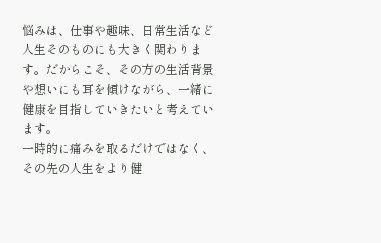悩みは、仕事や趣味、日常生活など人生そのものにも大きく関わります。だからこそ、その方の生活背景や想いにも耳を傾けながら、一緒に健康を目指していきたいと考えています。
一時的に痛みを取るだけではなく、その先の人生をより健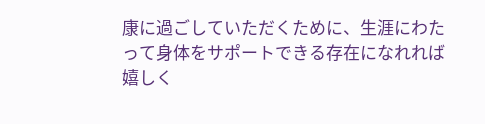康に過ごしていただくために、生涯にわたって身体をサポートできる存在になれれば嬉しく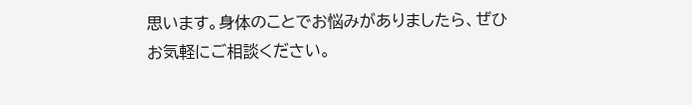思います。身体のことでお悩みがありましたら、ぜひお気軽にご相談ください。